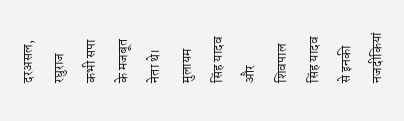दरअसल, रघुराज कभी सपा के मजबूत नेता थे। मुलायम सिंह यादव और शिवपाल सिंह यादव से इनकी नजदीकियां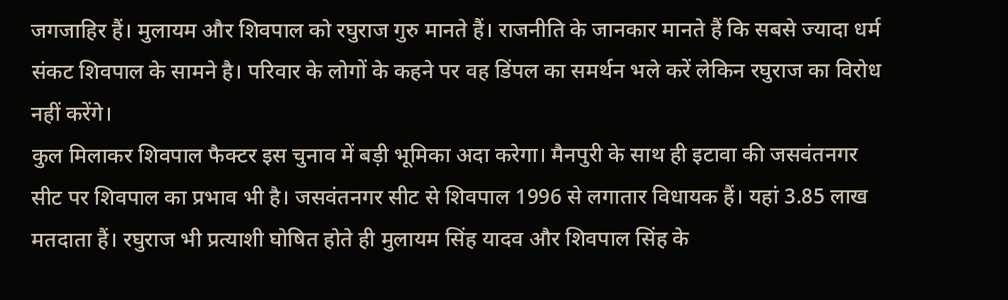जगजाहिर हैं। मुलायम और शिवपाल को रघुराज गुरु मानते हैं। राजनीति के जानकार मानते हैं कि सबसे ज्यादा धर्म संकट शिवपाल के सामने है। परिवार के लोगों के कहने पर वह डिंपल का समर्थन भले करें लेकिन रघुराज का विरोध नहीं करेंगे।
कुल मिलाकर शिवपाल फैक्टर इस चुनाव में बड़ी भूमिका अदा करेगा। मैनपुरी के साथ ही इटावा की जसवंतनगर सीट पर शिवपाल का प्रभाव भी है। जसवंतनगर सीट से शिवपाल 1996 से लगातार विधायक हैं। यहां 3.85 लाख मतदाता हैं। रघुराज भी प्रत्याशी घोषित होते ही मुलायम सिंह यादव और शिवपाल सिंह के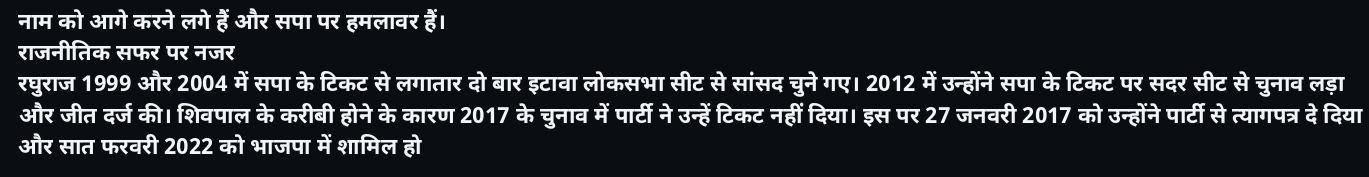नाम को आगे करने लगे हैं और सपा पर हमलावर हैं।
राजनीतिक सफर पर नजर
रघुराज 1999 और 2004 में सपा के टिकट से लगातार दो बार इटावा लोकसभा सीट से सांसद चुने गए। 2012 में उन्होंने सपा के टिकट पर सदर सीट से चुनाव लड़ा और जीत दर्ज की। शिवपाल के करीबी होने के कारण 2017 के चुनाव में पार्टी ने उन्हें टिकट नहीं दिया। इस पर 27 जनवरी 2017 को उन्होंने पार्टी से त्यागपत्र दे दिया और सात फरवरी 2022 को भाजपा में शामिल हो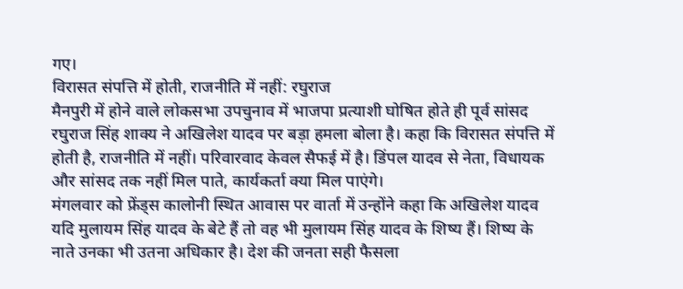गए।
विरासत संपत्ति में होती, राजनीति में नहीं: रघुराज
मैनपुरी में होने वाले लोकसभा उपचुनाव में भाजपा प्रत्याशी घोषित होते ही पूर्व सांसद रघुराज सिंह शाक्य ने अखिलेश यादव पर बड़ा हमला बोला है। कहा कि विरासत संपत्ति में होती है, राजनीति में नहीं। परिवारवाद केवल सैफई में है। डिंपल यादव से नेता, विधायक और सांसद तक नहीं मिल पाते, कार्यकर्ता क्या मिल पाएंगे।
मंगलवार को फ्रेंड्स कालोनी स्थित आवास पर वार्ता में उन्होंने कहा कि अखिलेश यादव यदि मुलायम सिंह यादव के बेटे हैं तो वह भी मुलायम सिंह यादव के शिष्य हैं। शिष्य के नाते उनका भी उतना अधिकार है। देश की जनता सही फैसला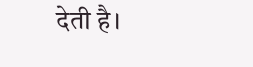देती है।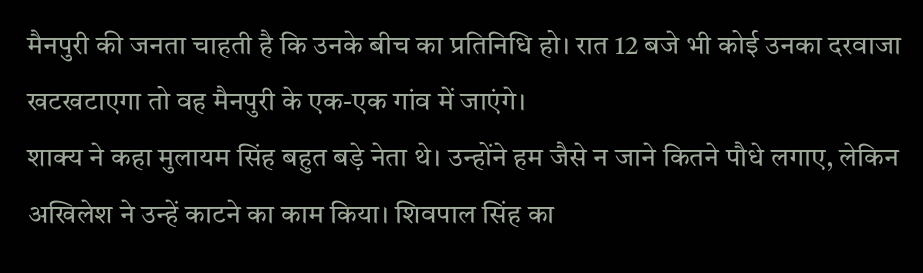मैनपुरी की जनता चाहती है कि उनके बीच का प्रतिनिधि हो। रात 12 बजे भी कोई उनका दरवाजा खटखटाएगा तो वह मैनपुरी के एक-एक गांव में जाएंगे।
शाक्य ने कहा मुलायम सिंह बहुत बड़े नेता थे। उन्होंने हम जैसे न जाने कितने पौधे लगाए, लेकिन अखिलेश ने उन्हें काटने का काम किया। शिवपाल सिंह का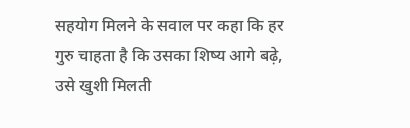सहयोग मिलने के सवाल पर कहा कि हर गुरु चाहता है कि उसका शिष्य आगे बढ़े, उसे खुशी मिलती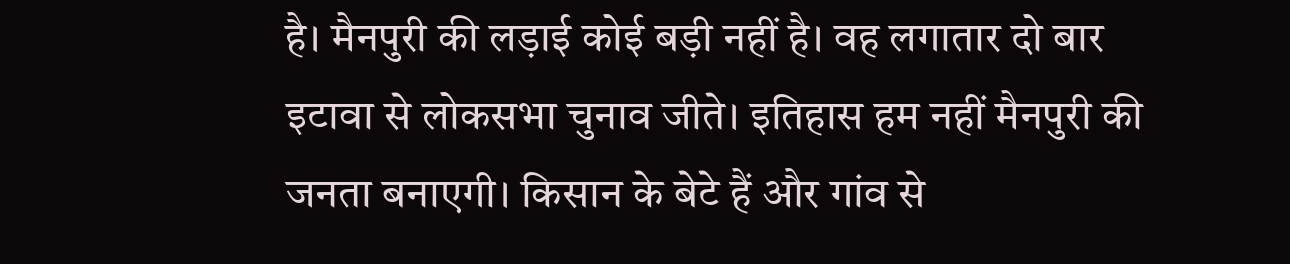है। मैनपुरी की लड़ाई कोई बड़ी नहीं है। वह लगातार दो बार इटावा से लोकसभा चुनाव जीते। इतिहास हम नहीं मैनपुरी की जनता बनाएगी। किसान के बेटे हैं और गांव से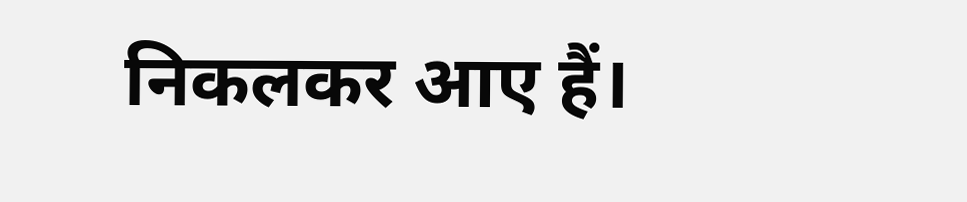निकलकर आए हैं।